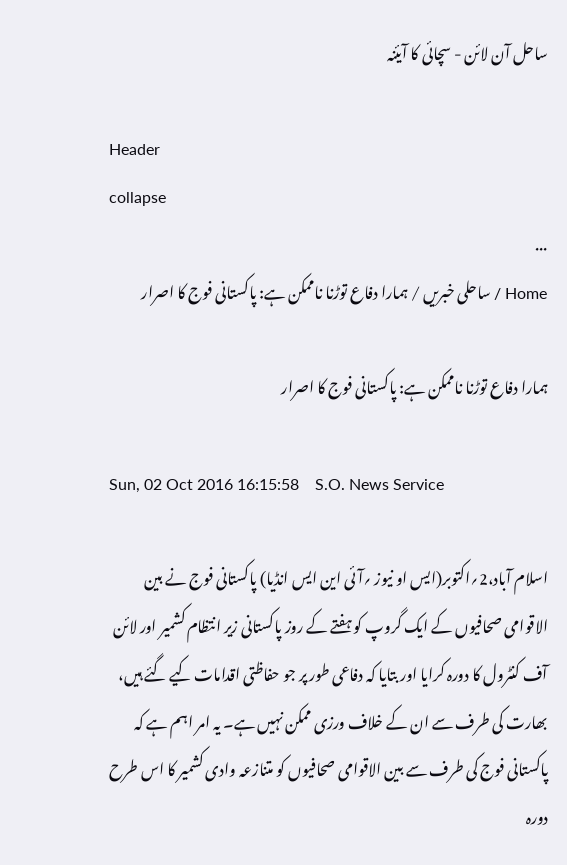ساحل آن لائن - سچائی کا آیئنہ

Header
collapse
...
Home / ساحلی خبریں / ہمارا دفاع توڑنا ناممکن ہے: پاکستانی فوج کا اصرار

ہمارا دفاع توڑنا ناممکن ہے: پاکستانی فوج کا اصرار

Sun, 02 Oct 2016 16:15:58    S.O. News Service

اسلام آباد،2؍اکتوبر(ایس او نیوز ؍آئی این ایس انڈیا) پاکستانی فوج نے بین الاقوامی صحافیوں کے ایک گروپ کو ہفتے کے روز پاکستانی زیر انتظام کشمیر اور لائن آف کنٹرول کا دورہ کرایا اور بتایا کہ دفاعی طور پر جو حفاظتی اقدامات کیے گئے ہیں، بھارت کی طرف سے ان کے خلاف ورزی ممکن نہیں ہے۔ یہ امر اہم ہے کہ پاکستانی فوج کی طرف سے بین الاقوامی صحافیوں کو متنازعہ وادی کشمیر کا اس طرح دورہ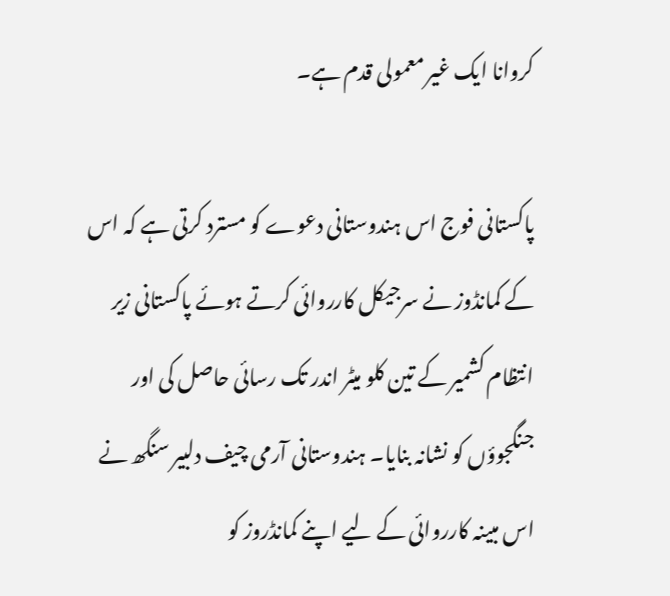کروانا ایک غیر معمولی قدم ہے۔

پاکستانی فوج اس ہندوستانی دعوے کو مسترد کرتی ہے کہ اس کے کمانڈوز نے سرجیکل کارروائی کرتے ہوئے پاکستانی زیر انتظام کشمیر کے تین کلو میٹر اندر تک رسائی حاصل کی اور جنگجوؤں کو نشانہ بنایا۔ ہندوستانی آرمی چیف دلبیر سنگھ نے اس مبینہ کارروائی کے لیے اپنے کمانڈروز کو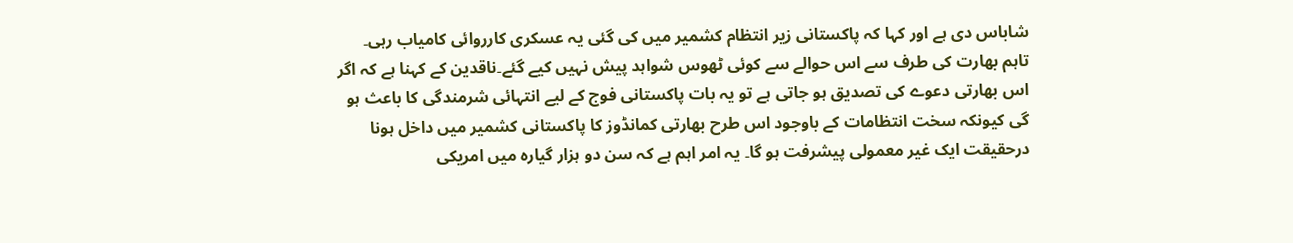شاباس دی ہے اور کہا کہ پاکستانی زیر انتظام کشمیر میں کی گئی یہ عسکری کارروائی کامیاب رہی۔ تاہم بھارت کی طرف سے اس حوالے سے کوئی ٹھوس شواہد پیش نہیں کیے گئے۔ناقدین کے کہنا ہے کہ اگر اس بھارتی دعوے کی تصدیق ہو جاتی ہے تو یہ بات پاکستانی فوج کے لیے انتہائی شرمندگی کا باعث ہو گی کیونکہ سخت انتظامات کے باوجود اس طرح بھارتی کمانڈوز کا پاکستانی کشمیر میں داخل ہونا درحقیقت ایک غیر معمولی پیشرفت ہو گا۔ یہ امر اہم ہے کہ سن دو ہزار گیارہ میں امریکی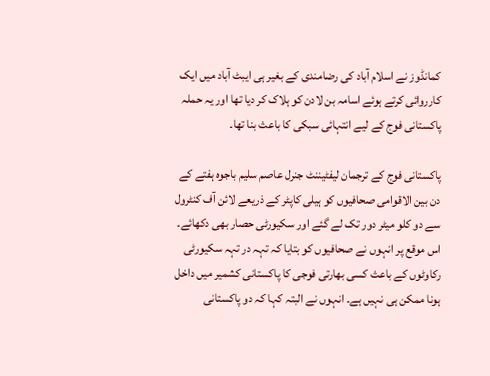کمانڈوز نے اسلام آباد کی رضامندی کے بغیر ہی ایبٹ آباد میں ایک کارروائی کرتے ہوئے اسامہ بن لادن کو ہلاک کر دیا تھا اور یہ حملہ پاکستانی فوج کے لیے انتہائی سبکی کا باعث بنا تھا۔

پاکستانی فوج کے ترجمان لیفٹیننٹ جنرل عاصم سلیم باجوہ ہفتے کے دن بین الاقوامی صحافیوں کو ہیلی کاپٹر کے ذریعے لائن آف کنٹرول سے دو کلو میٹر دور تک لے گئے اور سکیورٹی حصار بھی دکھائے۔ اس موقع پر انہوں نے صحافیوں کو بتایا کہ تہہ در تہہ سکیورٹی رکاوٹوں کے باعث کسی بھارتی فوجی کا پاکستانی کشمیر میں داخل ہونا ممکن ہی نہیں ہے۔ انہوں نے البتہ کہا کہ دو پاکستانی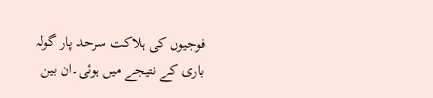فوجیوں کی ہلاکت سرحد پار گولہ باری کے نتیجے میں ہوئی۔ان بین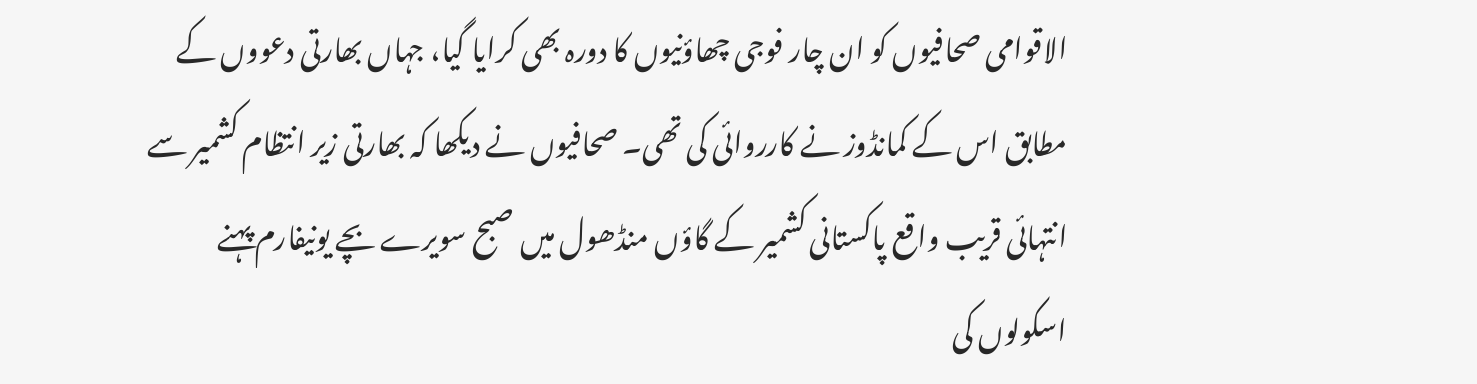الاقوامی صحافیوں کو ان چار فوجی چھاؤنیوں کا دورہ بھی کرایا گیا، جہاں بھارتی دعووں کے مطابق اس کے کمانڈوز نے کارروائی کی تھی۔ صحافیوں نے دیکھا کہ بھارتی زیر انتظام کشمیر سے انتہائی قریب واقع پاکستانی کشمیر کے گاؤں منڈھول میں صبح سویرے بچے یونیفارم پہنے اسکولوں کی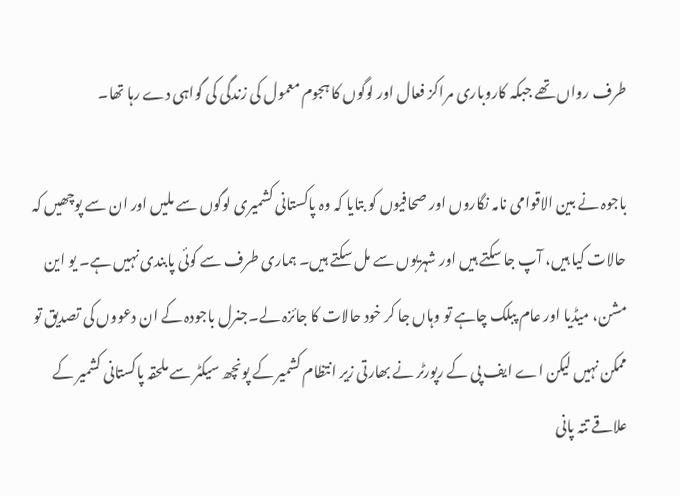طرف رواں تھے جبکہ کاروباری مراکز فعال اور لوگوں کا ہجوم معمول کی زندگی کی گواہی دے رہا تھا۔

باجوہ نے بین الاقوامی نامہ نگاروں اور صحافیوں کو بتایا کہ وہ پاکستانی کشمیری لوگوں سے ملیں اور ان سے پوچھیں کہ حالات کیا ہیں، آپ جا سکتے ہیں اور شہریوں سے مل سکتے ہیں۔ ہماری طرف سے کوئی پابندی نہیں ہے۔ یو این مشن، میڈیا اور عام پبلک چاہے تو وہاں جا کر خود حالات کا جائزہ لے۔جنرل باجودہ کے ان دعووں کی تصدیق تو ممکن نہیں لیکن اے ایف پی کے رپورٹر نے بھارتی زیر انتظام کشمیر کے پونچھ سیکٹر سے ملحقہ پاکستانی کشمیر کے علاقے تتہ پانی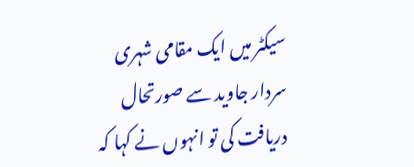سیکٹر میں ایک مقامی شہری سردار جاوید سے صورتحال دریافت کی تو انہوں نے کہا کہ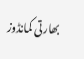بھارتی کمانڈوز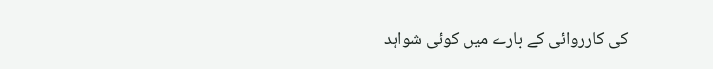کی کارروائی کے بارے میں کوئی شواہد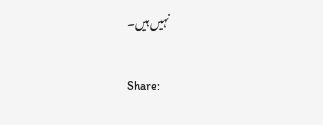نہیں ہیں۔


Share: